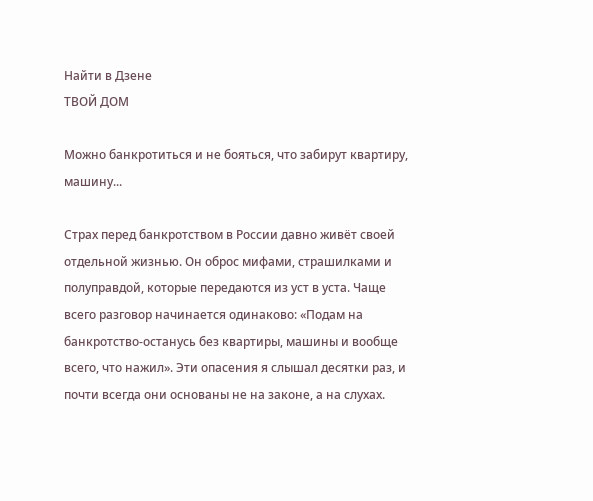Найти в Дзене
ТВОЙ ДОМ

Можно банкротиться и не бояться, что забирут квартиру, машину...

Страх перед банкротством в России давно живёт своей отдельной жизнью. Он оброс мифами, страшилками и полуправдой, которые передаются из уст в уста. Чаще всего разговор начинается одинаково: «Подам на банкротство-останусь без квартиры, машины и вообще всего, что нажил». Эти опасения я слышал десятки раз, и почти всегда они основаны не на законе, а на слухах.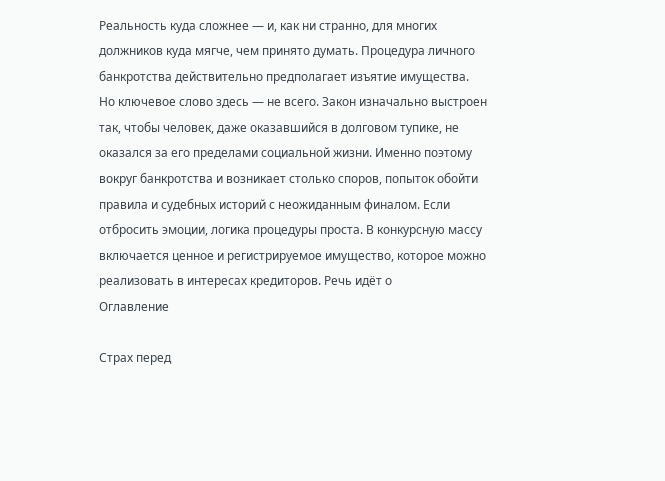Реальность куда сложнее — и, как ни странно, для многих должников куда мягче, чем принято думать. Процедура личного банкротства действительно предполагает изъятие имущества. Но ключевое слово здесь — не всего. Закон изначально выстроен так, чтобы человек, даже оказавшийся в долговом тупике, не оказался за его пределами социальной жизни. Именно поэтому вокруг банкротства и возникает столько споров, попыток обойти правила и судебных историй с неожиданным финалом. Если отбросить эмоции, логика процедуры проста. В конкурсную массу включается ценное и регистрируемое имущество, которое можно реализовать в интересах кредиторов. Речь идёт о
Оглавление

Страх перед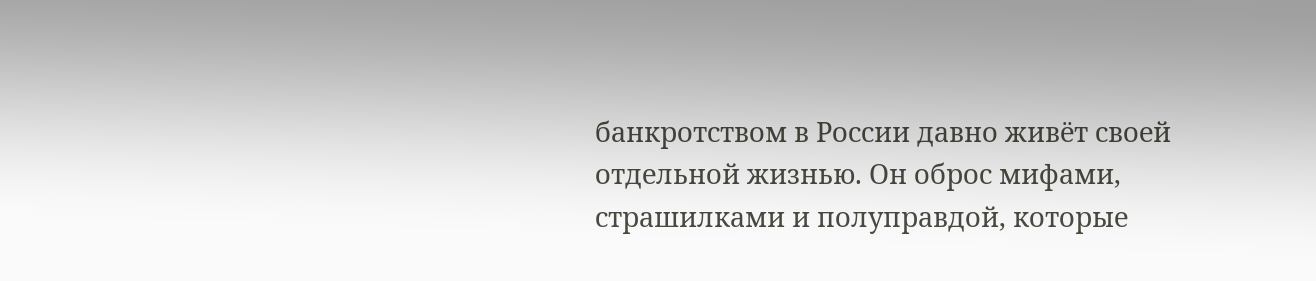банкротством в России давно живёт своей отдельной жизнью. Он оброс мифами, страшилками и полуправдой, которые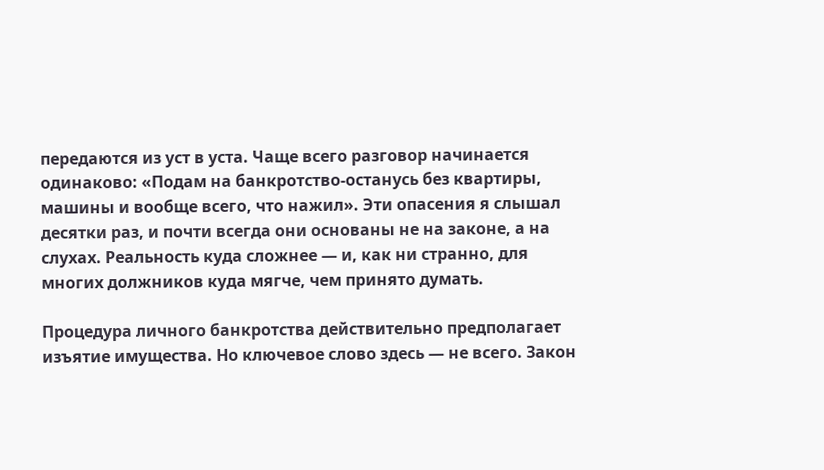передаются из уст в уста. Чаще всего разговор начинается одинаково: «Подам на банкротство-останусь без квартиры, машины и вообще всего, что нажил». Эти опасения я слышал десятки раз, и почти всегда они основаны не на законе, а на слухах. Реальность куда сложнее — и, как ни странно, для многих должников куда мягче, чем принято думать.

Процедура личного банкротства действительно предполагает изъятие имущества. Но ключевое слово здесь — не всего. Закон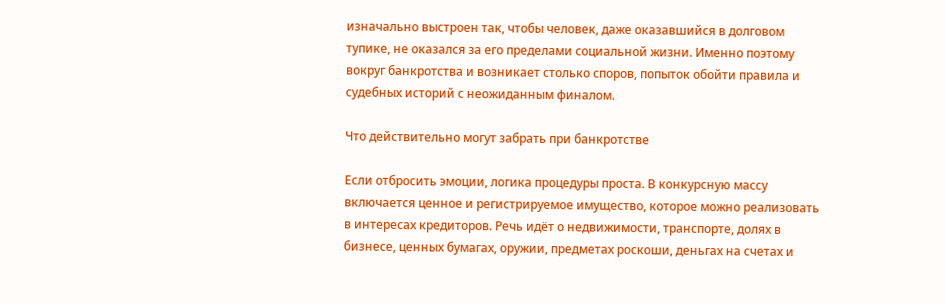изначально выстроен так, чтобы человек, даже оказавшийся в долговом тупике, не оказался за его пределами социальной жизни. Именно поэтому вокруг банкротства и возникает столько споров, попыток обойти правила и судебных историй с неожиданным финалом.

Что действительно могут забрать при банкротстве

Если отбросить эмоции, логика процедуры проста. В конкурсную массу включается ценное и регистрируемое имущество, которое можно реализовать в интересах кредиторов. Речь идёт о недвижимости, транспорте, долях в бизнесе, ценных бумагах, оружии, предметах роскоши, деньгах на счетах и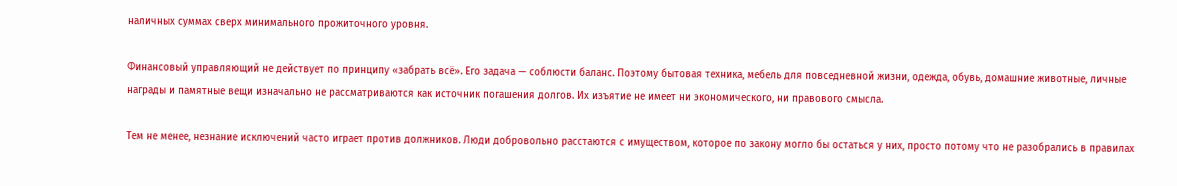наличных суммах сверх минимального прожиточного уровня.

Финансовый управляющий не действует по принципу «забрать всё». Его задача — соблюсти баланс. Поэтому бытовая техника, мебель для повседневной жизни, одежда, обувь, домашние животные, личные награды и памятные вещи изначально не рассматриваются как источник погашения долгов. Их изъятие не имеет ни экономического, ни правового смысла.

Тем не менее, незнание исключений часто играет против должников. Люди добровольно расстаются с имуществом, которое по закону могло бы остаться у них, просто потому что не разобрались в правилах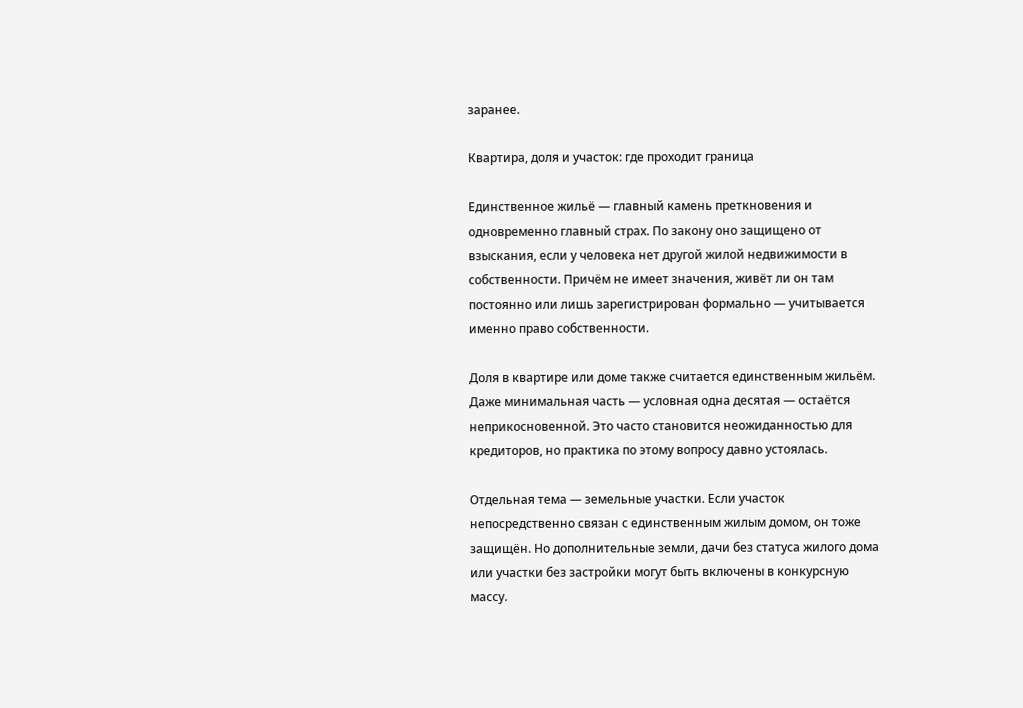заранее.

Квартира, доля и участок: где проходит граница

Единственное жильё — главный камень преткновения и одновременно главный страх. По закону оно защищено от взыскания, если у человека нет другой жилой недвижимости в собственности. Причём не имеет значения, живёт ли он там постоянно или лишь зарегистрирован формально — учитывается именно право собственности.

Доля в квартире или доме также считается единственным жильём. Даже минимальная часть — условная одна десятая — остаётся неприкосновенной. Это часто становится неожиданностью для кредиторов, но практика по этому вопросу давно устоялась.

Отдельная тема — земельные участки. Если участок непосредственно связан с единственным жилым домом, он тоже защищён. Но дополнительные земли, дачи без статуса жилого дома или участки без застройки могут быть включены в конкурсную массу.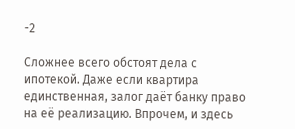-2

Сложнее всего обстоят дела с ипотекой. Даже если квартира единственная, залог даёт банку право на её реализацию. Впрочем, и здесь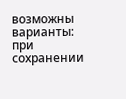возможны варианты: при сохранении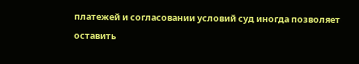платежей и согласовании условий суд иногда позволяет оставить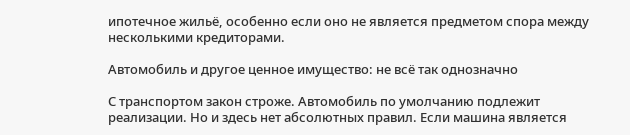ипотечное жильё, особенно если оно не является предметом спора между несколькими кредиторами.

Автомобиль и другое ценное имущество: не всё так однозначно

С транспортом закон строже. Автомобиль по умолчанию подлежит реализации. Но и здесь нет абсолютных правил. Если машина является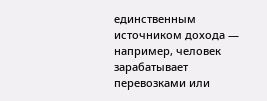единственным источником дохода — например, человек зарабатывает перевозками или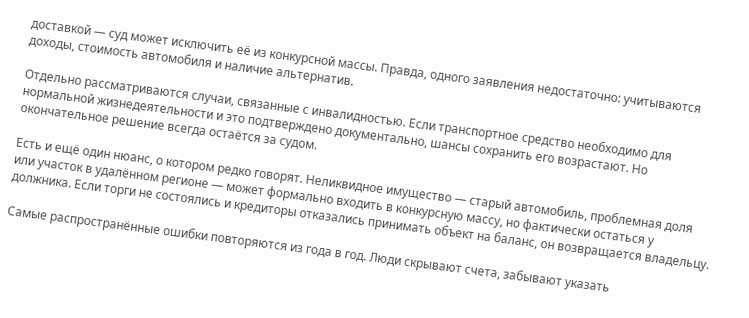доставкой — суд может исключить её из конкурсной массы. Правда, одного заявления недостаточно: учитываются доходы, стоимость автомобиля и наличие альтернатив.

Отдельно рассматриваются случаи, связанные с инвалидностью. Если транспортное средство необходимо для нормальной жизнедеятельности и это подтверждено документально, шансы сохранить его возрастают. Но окончательное решение всегда остаётся за судом.

Есть и ещё один нюанс, о котором редко говорят. Неликвидное имущество — старый автомобиль, проблемная доля или участок в удалённом регионе — может формально входить в конкурсную массу, но фактически остаться у должника. Если торги не состоялись и кредиторы отказались принимать объект на баланс, он возвращается владельцу.

Самые распространённые ошибки повторяются из года в год. Люди скрывают счета, забывают указать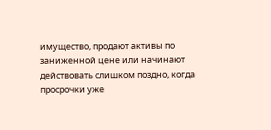имущество, продают активы по заниженной цене или начинают действовать слишком поздно, когда просрочки уже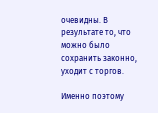очевидны. В результате то, что можно было сохранить законно, уходит с торгов.

Именно поэтому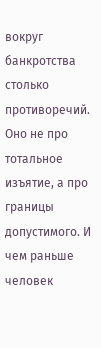вокруг банкротства столько противоречий. Оно не про тотальное изъятие, а про границы допустимого. И чем раньше человек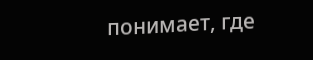понимает, где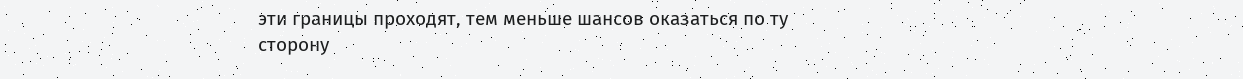эти границы проходят, тем меньше шансов оказаться по ту сторону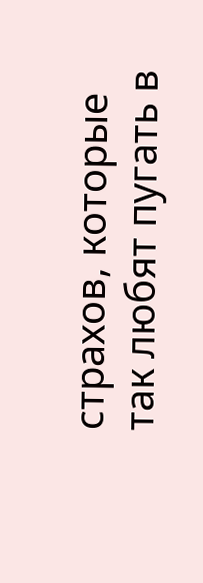страхов, которые так любят пугать в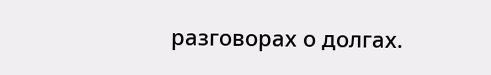разговорах о долгах.